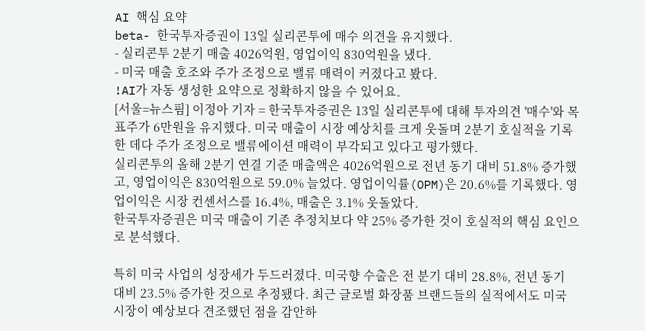AI 핵심 요약
beta- 한국투자증권이 13일 실리콘투에 매수 의견을 유지했다.
- 실리콘투 2분기 매출 4026억원, 영업이익 830억원을 냈다.
- 미국 매출 호조와 주가 조정으로 밸류 매력이 커졌다고 봤다.
!AI가 자동 생성한 요약으로 정확하지 않을 수 있어요.
[서울=뉴스핌] 이정아 기자 = 한국투자증권은 13일 실리콘투에 대해 투자의견 '매수'와 목표주가 6만원을 유지했다. 미국 매출이 시장 예상치를 크게 웃돌며 2분기 호실적을 기록한 데다 주가 조정으로 밸류에이션 매력이 부각되고 있다고 평가했다.
실리콘투의 올해 2분기 연결 기준 매출액은 4026억원으로 전년 동기 대비 51.8% 증가했고, 영업이익은 830억원으로 59.0% 늘었다. 영업이익률(OPM)은 20.6%를 기록했다. 영업이익은 시장 컨센서스를 16.4%, 매출은 3.1% 웃돌았다.
한국투자증권은 미국 매출이 기존 추정치보다 약 25% 증가한 것이 호실적의 핵심 요인으로 분석했다.

특히 미국 사업의 성장세가 두드러졌다. 미국향 수출은 전 분기 대비 28.8%, 전년 동기 대비 23.5% 증가한 것으로 추정됐다. 최근 글로벌 화장품 브랜드들의 실적에서도 미국 시장이 예상보다 견조했던 점을 감안하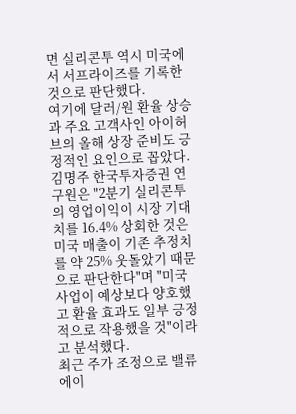면 실리콘투 역시 미국에서 서프라이즈를 기록한 것으로 판단했다.
여기에 달러/원 환율 상승과 주요 고객사인 아이허브의 올해 상장 준비도 긍정적인 요인으로 꼽았다.
김명주 한국투자증권 연구원은 "2분기 실리콘투의 영업이익이 시장 기대치를 16.4% 상회한 것은 미국 매출이 기존 추정치를 약 25% 웃돌았기 때문으로 판단한다"며 "미국 사업이 예상보다 양호했고 환율 효과도 일부 긍정적으로 작용했을 것"이라고 분석했다.
최근 주가 조정으로 밸류에이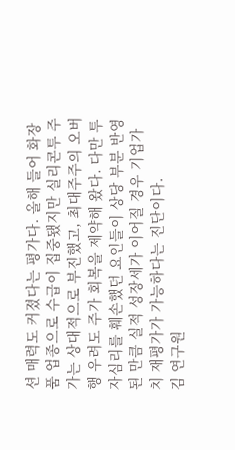션 매력도 커졌다는 평가다. 올해 들어 화장품 업종으로 수급이 집중됐지만 실리콘투 주가는 상대적으로 부진했고, 최대주주의 오버행 우려도 주가 회복을 제약해 왔다. 다만 투자심리를 훼손했던 요인들이 상당 부분 반영된 만큼 실적 성장세가 이어질 경우 기업가치 재평가가 가능하다는 진단이다.
김 연구원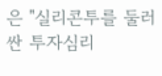은 "실리콘투를 둘러싼 투자심리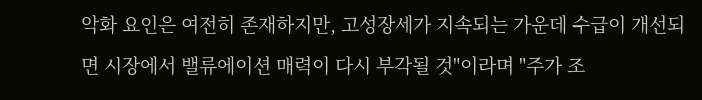악화 요인은 여전히 존재하지만, 고성장세가 지속되는 가운데 수급이 개선되면 시장에서 밸류에이션 매력이 다시 부각될 것"이라며 "주가 조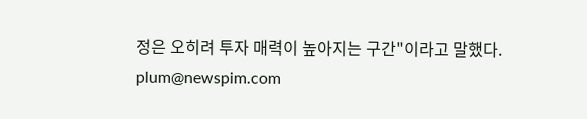정은 오히려 투자 매력이 높아지는 구간"이라고 말했다.
plum@newspim.com